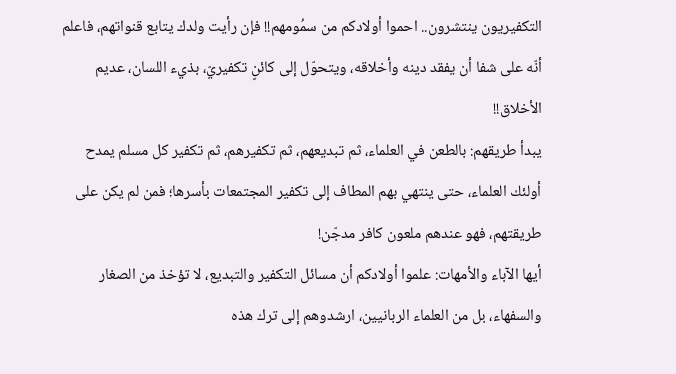التكفيريون ينتشرون.. احموا أولادكم من سمُومهم!! فإن رأيت ولدك يتابع قنواتهم، فاعلم أنّه على شفا أن يفقد دينه وأخلاقه، ويتحوّل إلى كائنٍ تكفيريّ، بذيء اللسان، عديم الأخلاق!!
يبدأ طريقهم: بالطعن في العلماء، ثم تبديعهم، ثم تكفيرهم، ثم تكفير كل مسلم يمدح أولئك العلماء، حتى ينتهي بهم المطاف إلى تكفير المجتمعات بأسرها؛ فمن لم يكن على طريقتهم، فهو عندهم ملعون كافر مدجّن!
أيها الآباء والأمهات: علموا أولادكم أن مسائل التكفير والتبديع، لا تؤخذ من الصغار والسفهاء، بل من العلماء الربانيين، ارشدوهم إلى ترك هذه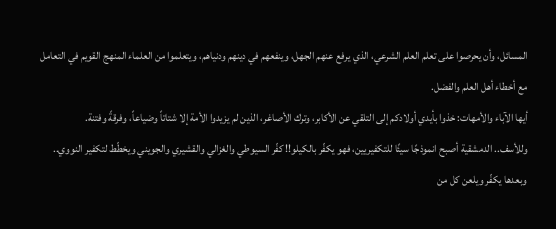المسائل، وأن يحرصوا على تعلم العلم الشرعي، الذي يرفع عنهم الجهل، وينفعهم في دينهم ودنياهم، ويتعلموا من العلماء المنهج القويم في التعامل مع أخطاء أهل العلم والفضل.
أيها الآباء والأمهات: خذوا بأيدي أولادكم إلى التلقي عن الأكابر، وترك الأصاغر، الذين لم يزيدوا الأمة إلا شتاتاً وضياعاً، وفرقةً وفتنة.
وللأسف.. الدمشقية أصبح انموذجًا سيئًا للتكفيريين، فهو يكفّر بالكيلو!! كفّر السيوطي والغزالي والقشيري والجويني ويخطّط لتكفير النووي.. وبعدها يكفّر ويلعن كل من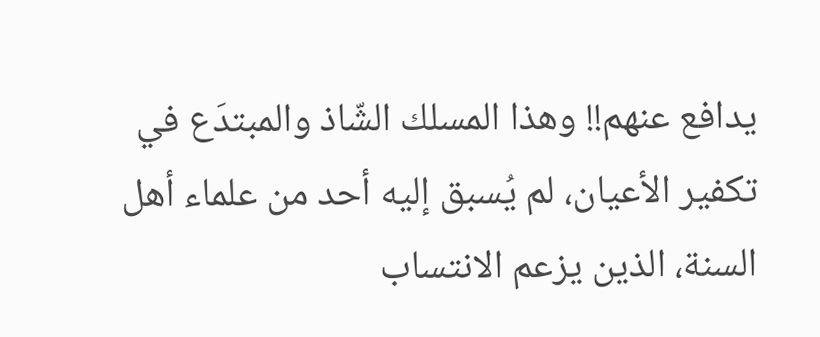يدافع عنهم!! وهذا المسلك الشّاذ والمبتدَع في تكفير الأعيان، لم يُسبق إليه أحد من علماء أهل السنة، الذين يزعم الانتساب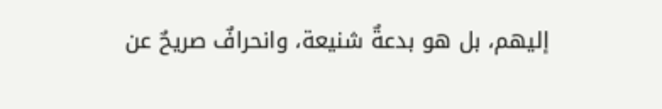إليهم، بل هو بدعةٌ شنيعة، وانحرافٌ صريحٌ عن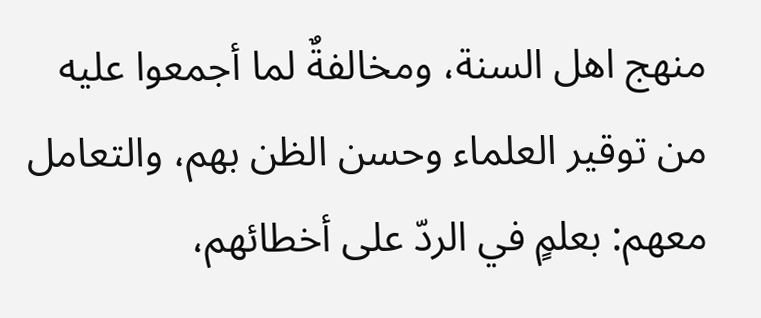منهج اهل السنة، ومخالفةٌ لما أجمعوا عليه من توقير العلماء وحسن الظن بهم، والتعامل معهم: بعلمٍ في الردّ على أخطائهم،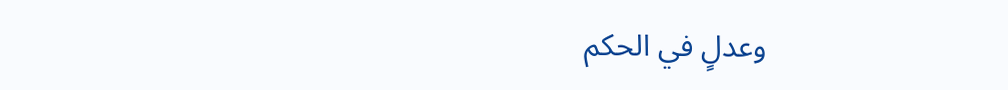وعدلٍ في الحكم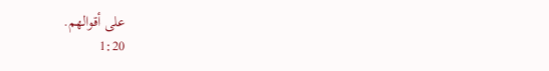على أقوالهم.
1:20